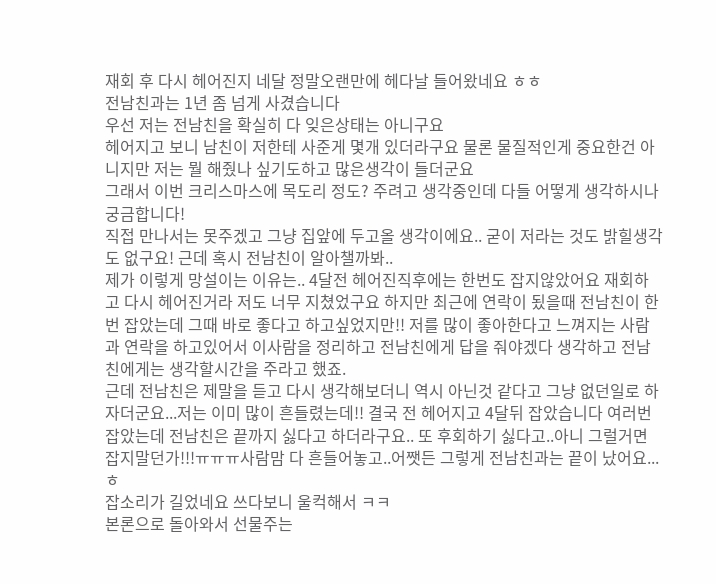재회 후 다시 헤어진지 네달 정말오랜만에 헤다날 들어왔네요 ㅎㅎ
전남친과는 1년 좀 넘게 사겼습니다
우선 저는 전남친을 확실히 다 잊은상태는 아니구요
헤어지고 보니 남친이 저한테 사준게 몇개 있더라구요 물론 물질적인게 중요한건 아니지만 저는 뭘 해줬나 싶기도하고 많은생각이 들더군요
그래서 이번 크리스마스에 목도리 정도? 주려고 생각중인데 다들 어떻게 생각하시나 궁금합니다!
직접 만나서는 못주겠고 그냥 집앞에 두고올 생각이에요.. 굳이 저라는 것도 밝힐생각도 없구요! 근데 혹시 전남친이 알아챌까봐..
제가 이렇게 망설이는 이유는.. 4달전 헤어진직후에는 한번도 잡지않았어요 재회하고 다시 헤어진거라 저도 너무 지쳤었구요 하지만 최근에 연락이 됬을때 전남친이 한번 잡았는데 그때 바로 좋다고 하고싶었지만!! 저를 많이 좋아한다고 느껴지는 사람과 연락을 하고있어서 이사람을 정리하고 전남친에게 답을 줘야겠다 생각하고 전남친에게는 생각할시간을 주라고 했죠.
근데 전남친은 제말을 듣고 다시 생각해보더니 역시 아닌것 같다고 그냥 없던일로 하자더군요...저는 이미 많이 흔들렸는데!! 결국 전 헤어지고 4달뒤 잡았습니다 여러번 잡았는데 전남친은 끝까지 싫다고 하더라구요.. 또 후회하기 싫다고..아니 그럴거면 잡지말던가!!!ㅠㅠㅠ사람맘 다 흔들어놓고..어쨋든 그렇게 전남친과는 끝이 났어요...ㅎ
잡소리가 길었네요 쓰다보니 울컥해서 ㅋㅋ
본론으로 돌아와서 선물주는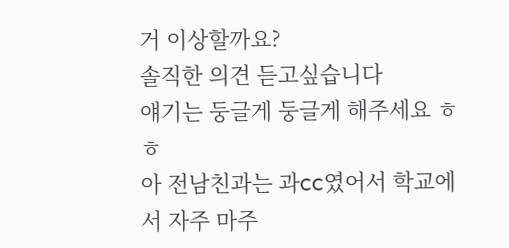거 이상할까요?
솔직한 의견 듣고싶습니다
얘기는 둥글게 둥글게 해주세요 ㅎㅎ
아 전남친과는 과cc였어서 학교에서 자주 마주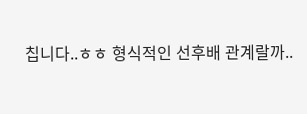칩니다..ㅎㅎ 형식적인 선후배 관계랄까..